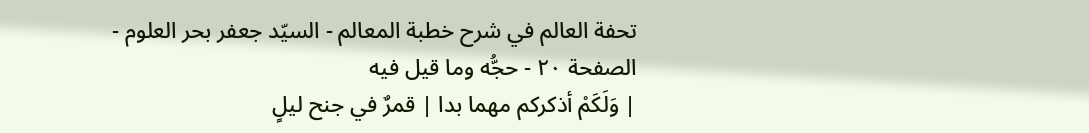تحفة العالم في شرح خطبة المعالم - السيّد جعفر بحر العلوم - الصفحة ٢٠ - حجُّه وما قيل فيه
| وَلَكَمْ أذكركم مهما بدا | قمرٌ في جنح ليلٍ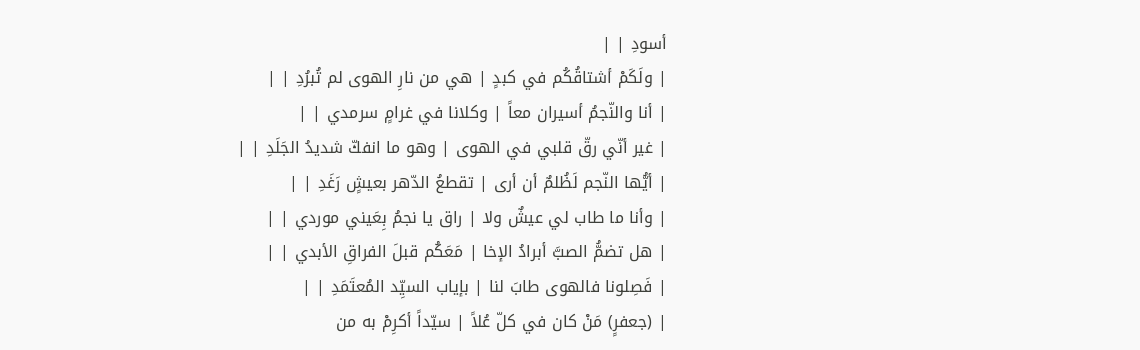أسودِ | |
| ولَكَمْ أشتاقُكُم في كبدٍ | هي من نارِ الهوى لم تُبرُدِ | |
| أنا والنّجمُ أسيران معاً | وكلانا في غرامٍ سرمدي | |
| غير أنّي رقّ قلبي في الهوى | وهو ما انفكّ شديدُ الجَلَدِ | |
| أيُّها النّجم لَظُلمٌ أن أرى | تقطعُ الدّهر بعيشٍ رَغَدِ | |
| وأنا ما طاب لي عيشٌ ولا | راق يا نجمُ بِعَيني موردي | |
| هل تضمُّ الصبَّ أبرادُ الإخا | مَعَكُم قبلَ الفراقِ الأبدي | |
| فَصِلونا فالهوى طابَ لنا | بإياب السيِّد المُعتَمَدِ | |
| (جعفرٍ) مَنْ كان في كلّ عُلاً | سيّداً أكرِمْ به من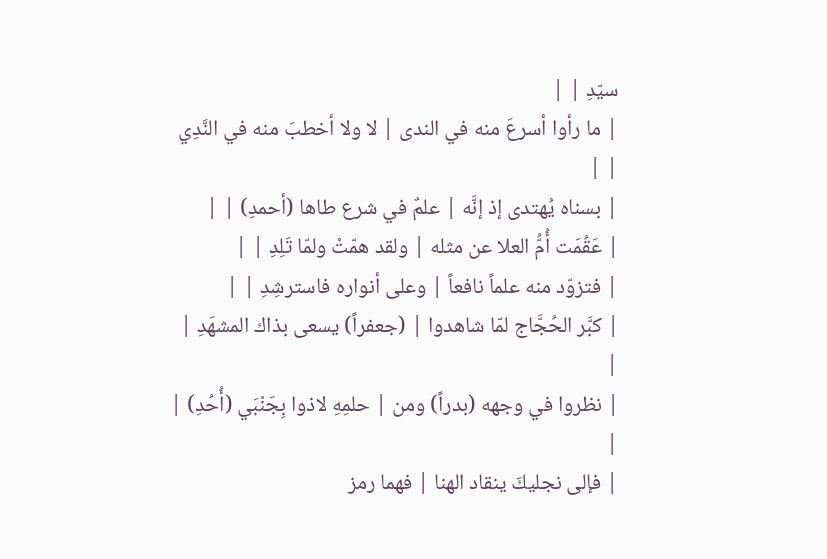سيّدِ | |
| ما رأوا أسرعَ منه في الندى | لا ولا أخطبَ منه في النَّدِي | |
| بسناه يُهتدى إذ إنَّه | علمٌ في شرع طاها (أحمدِ) | |
| عَقُمَت أُمُّ العلا عن مثله | ولقد همّتْ ولمّا تَلِدِ | |
| فتزوّد منه علماً نافعاً | وعلى أنواره فاسترشِدِ | |
| كبَّر الحُجَّاج لمّا شاهدوا | (جعفراً) يسعى بذاك المشهَدِ | |
| نظروا في وجهه (بدراً) ومن | حلمِهِ لاذوا بِجَنْبَي (أُحُدِ) | |
| فإلى نجليكَ ينقاد الهنا | فهما رمز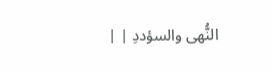النُّهى والسؤددِ | |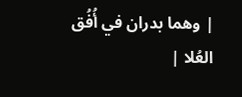| وهما بدران في أُفُق العُلا |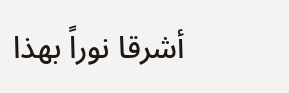أشرقا نوراً بهذا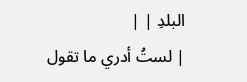البلدِ | |
| لستُ أدري ما تقول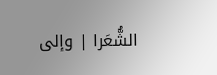الشُّعَرا | وإلى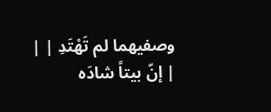وصفيهما لم تَهْتَدِ | |
| إنّ بيتاً شادَه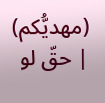(مهديُّكم) | حقّ لو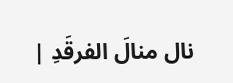نال منالَ الفرقَدِ |